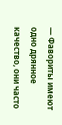— Фавориты имеют одно дрянное качество, они часто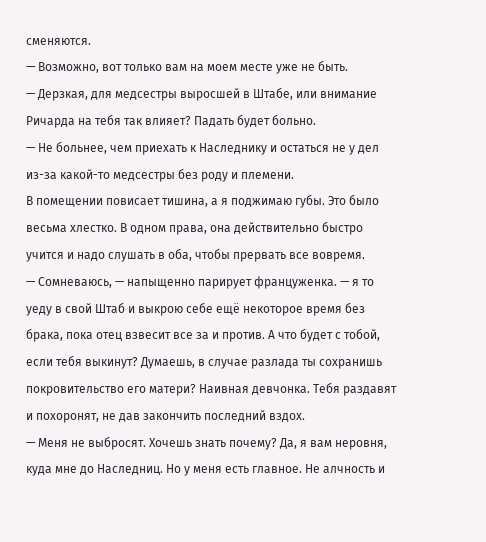сменяются.
— Возможно, вот только вам на моем месте уже не быть.
— Дерзкая, для медсестры выросшей в Штабе, или внимание Ричарда на тебя так влияет? Падать будет больно.
— Не больнее, чем приехать к Наследнику и остаться не у дел из-за какой-то медсестры без роду и племени.
В помещении повисает тишина, а я поджимаю губы. Это было весьма хлестко. В одном права, она действительно быстро учится и надо слушать в оба, чтобы прервать все вовремя.
— Сомневаюсь, — напыщенно парирует француженка. — я то уеду в свой Штаб и выкрою себе ещё некоторое время без брака, пока отец взвесит все за и против. А что будет с тобой, если тебя выкинут? Думаешь, в случае разлада ты сохранишь покровительство его матери? Наивная девчонка. Тебя раздавят и похоронят, не дав закончить последний вздох.
— Меня не выбросят. Хочешь знать почему? Да, я вам неровня, куда мне до Наследниц. Но у меня есть главное. Не алчность и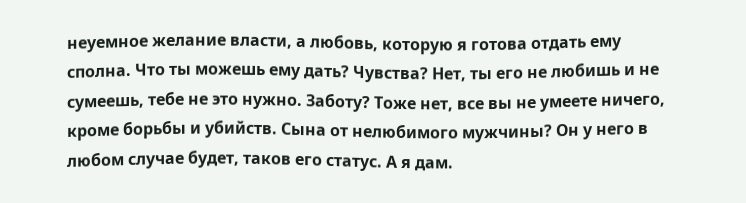неуемное желание власти, а любовь, которую я готова отдать ему сполна. Что ты можешь ему дать? Чувства? Нет, ты его не любишь и не сумеешь, тебе не это нужно. Заботу? Тоже нет, все вы не умеете ничего, кроме борьбы и убийств. Сына от нелюбимого мужчины? Он у него в любом случае будет, таков его статус. А я дам.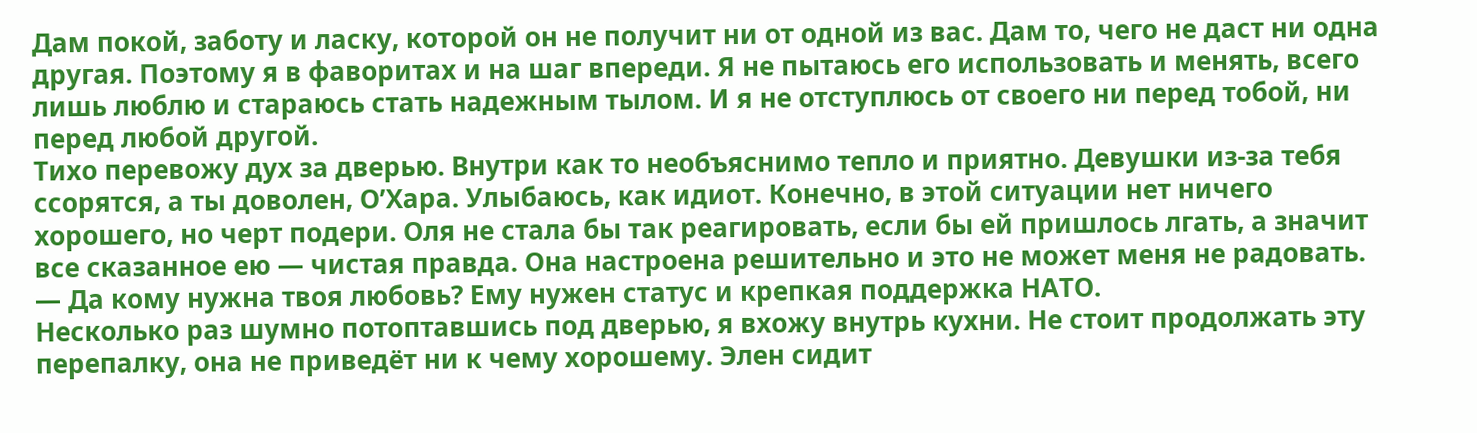Дам покой, заботу и ласку, которой он не получит ни от одной из вас. Дам то, чего не даст ни одна другая. Поэтому я в фаворитах и на шаг впереди. Я не пытаюсь его использовать и менять, всего лишь люблю и стараюсь стать надежным тылом. И я не отступлюсь от своего ни перед тобой, ни перед любой другой.
Тихо перевожу дух за дверью. Внутри как то необъяснимо тепло и приятно. Девушки из-за тебя ссорятся, а ты доволен, О’Хара. Улыбаюсь, как идиот. Конечно, в этой ситуации нет ничего хорошего, но черт подери. Оля не стала бы так реагировать, если бы ей пришлось лгать, а значит все сказанное ею — чистая правда. Она настроена решительно и это не может меня не радовать.
— Да кому нужна твоя любовь? Ему нужен статус и крепкая поддержка НАТО.
Несколько раз шумно потоптавшись под дверью, я вхожу внутрь кухни. Не стоит продолжать эту перепалку, она не приведёт ни к чему хорошему. Элен сидит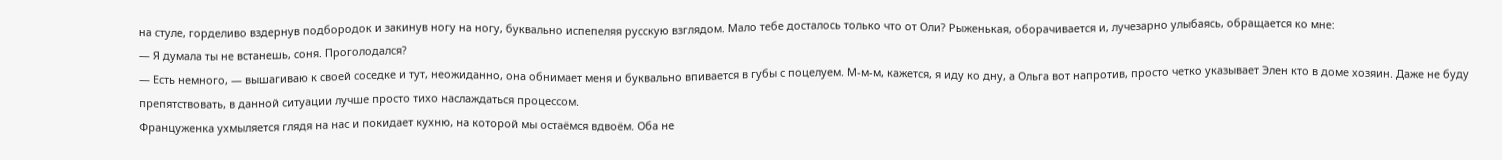на стуле, горделиво вздернув подбородок и закинув ногу на ногу, буквально испепеляя русскую взглядом. Мало тебе досталось только что от Оли? Рыженькая, оборачивается и, лучезарно улыбаясь, обращается ко мне:
— Я думала ты не встанешь, соня. Проголодался?
— Есть немного, — вышагиваю к своей соседке и тут, неожиданно, она обнимает меня и буквально впивается в губы с поцелуем. М-м-м, кажется, я иду ко дну, а Ольга вот напротив, просто четко указывает Элен кто в доме хозяин. Даже не буду препятствовать, в данной ситуации лучше просто тихо наслаждаться процессом.
Француженка ухмыляется глядя на нас и покидает кухню, на которой мы остаёмся вдвоём. Оба не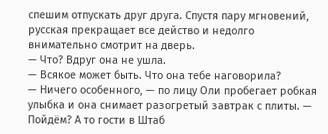спешим отпускать друг друга. Спустя пару мгновений, русская прекращает все действо и недолго внимательно смотрит на дверь.
— Что? Вдруг она не ушла.
— Всякое может быть. Что она тебе наговорила?
— Ничего особенного, — по лицу Оли пробегает робкая улыбка и она снимает разогретый завтрак с плиты. — Пойдём? А то гости в Штаб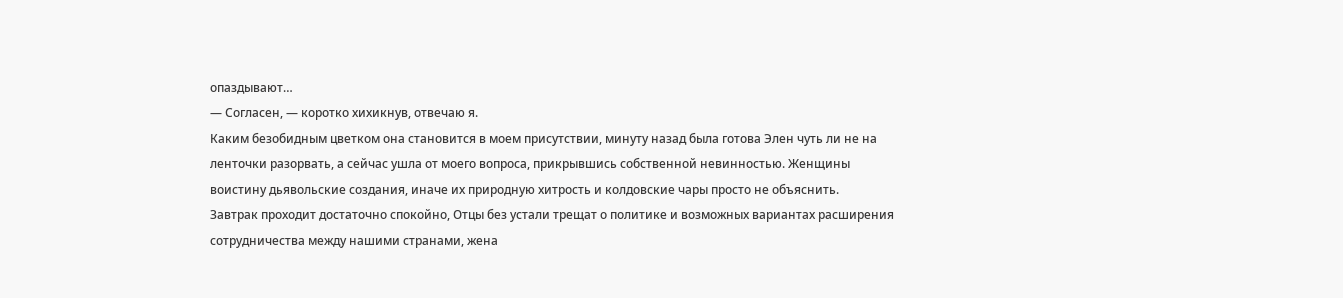опаздывают…
— Согласен, — коротко хихикнув, отвечаю я.
Каким безобидным цветком она становится в моем присутствии, минуту назад была готова Элен чуть ли не на ленточки разорвать, а сейчас ушла от моего вопроса, прикрывшись собственной невинностью. Женщины воистину дьявольские создания, иначе их природную хитрость и колдовские чары просто не объяснить.
Завтрак проходит достаточно спокойно, Отцы без устали трещат о политике и возможных вариантах расширения сотрудничества между нашими странами, жена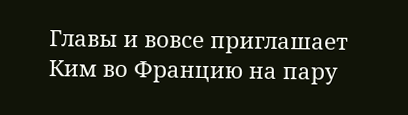Главы и вовсе приглашает Ким во Францию на пару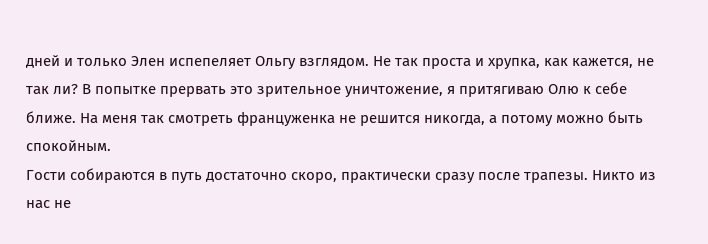дней и только Элен испепеляет Ольгу взглядом. Не так проста и хрупка, как кажется, не так ли? В попытке прервать это зрительное уничтожение, я притягиваю Олю к себе ближе. На меня так смотреть француженка не решится никогда, а потому можно быть спокойным.
Гости собираются в путь достаточно скоро, практически сразу после трапезы. Никто из нас не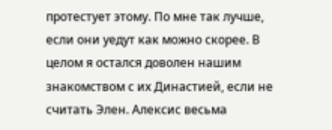протестует этому. По мне так лучше, если они уедут как можно скорее. В целом я остался доволен нашим знакомством с их Династией, если не считать Элен. Алексис весьма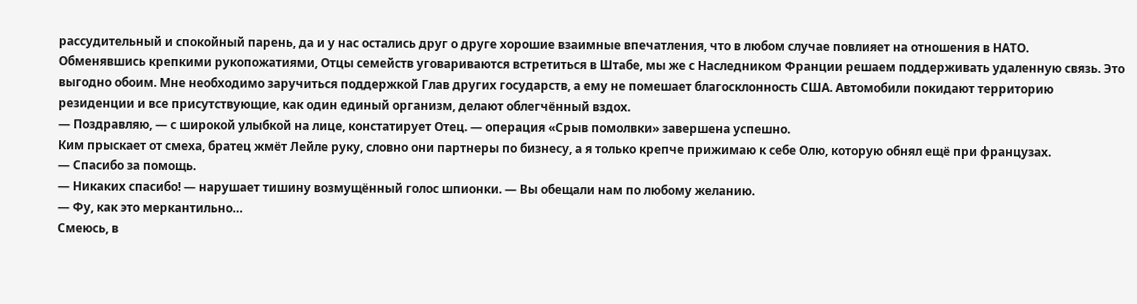рассудительный и спокойный парень, да и у нас остались друг о друге хорошие взаимные впечатления, что в любом случае повлияет на отношения в НАТО.
Обменявшись крепкими рукопожатиями, Отцы семейств уговариваются встретиться в Штабе, мы же с Наследником Франции решаем поддерживать удаленную связь. Это выгодно обоим. Мне необходимо заручиться поддержкой Глав других государств, а ему не помешает благосклонность США. Автомобили покидают территорию резиденции и все присутствующие, как один единый организм, делают облегчённый вздох.
— Поздравляю, — с широкой улыбкой на лице, констатирует Отец. — операция «Срыв помолвки» завершена успешно.
Ким прыскает от смеха, братец жмёт Лейле руку, словно они партнеры по бизнесу, а я только крепче прижимаю к себе Олю, которую обнял ещё при французах.
— Спасибо за помощь.
— Никаких спасибо! — нарушает тишину возмущённый голос шпионки. — Вы обещали нам по любому желанию.
— Фу, как это меркантильно…
Смеюсь, в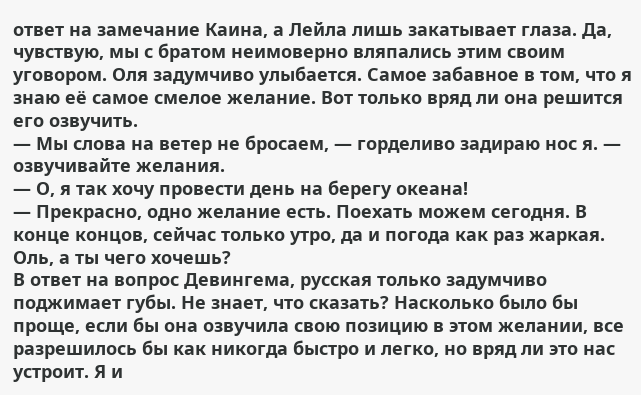ответ на замечание Каина, а Лейла лишь закатывает глаза. Да, чувствую, мы с братом неимоверно вляпались этим своим уговором. Оля задумчиво улыбается. Самое забавное в том, что я знаю её самое смелое желание. Вот только вряд ли она решится его озвучить.
— Мы слова на ветер не бросаем, — горделиво задираю нос я. — озвучивайте желания.
— О, я так хочу провести день на берегу океана!
— Прекрасно, одно желание есть. Поехать можем сегодня. В конце концов, сейчас только утро, да и погода как раз жаркая. Оль, а ты чего хочешь?
В ответ на вопрос Девингема, русская только задумчиво поджимает губы. Не знает, что сказать? Насколько было бы проще, если бы она озвучила свою позицию в этом желании, все разрешилось бы как никогда быстро и легко, но вряд ли это нас устроит. Я и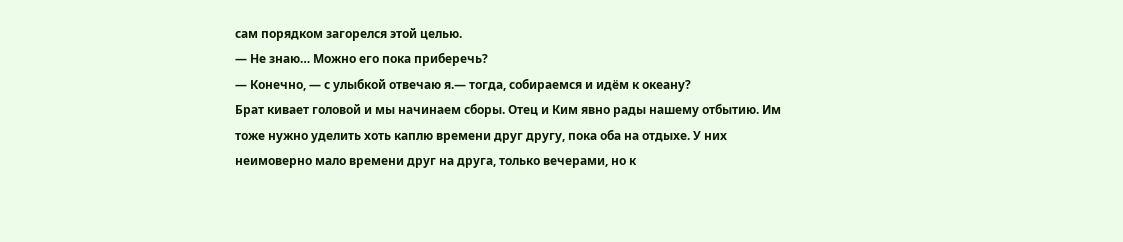сам порядком загорелся этой целью.
— Не знаю… Можно его пока приберечь?
— Конечно, — с улыбкой отвечаю я.— тогда, собираемся и идём к океану?
Брат кивает головой и мы начинаем сборы. Отец и Ким явно рады нашему отбытию. Им тоже нужно уделить хоть каплю времени друг другу, пока оба на отдыхе. У них неимоверно мало времени друг на друга, только вечерами, но к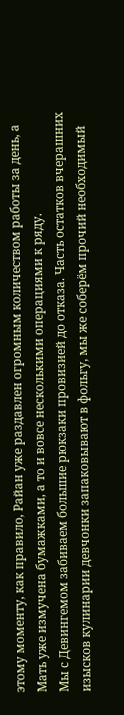этому моменту, как правило, Райан уже раздавлен огромным количеством работы за день, а Мать уже измучена бумажками, а то и вовсе несколькими операциями к ряду.
Мы с Девингемом забиваем большие рюкзаки провизией до отказа. Часть остатков вчерашних изысков кулинарии девчонки запаковывают в фольгу, мы же соберём прочий необходимый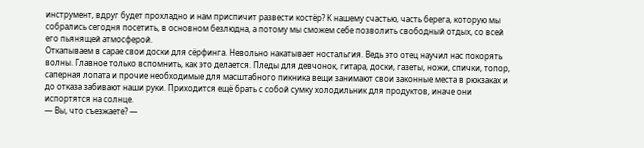инструмент, вдруг будет прохладно и нам приспичит развести костёр? К нашему счастью, часть берега, которую мы собрались сегодня посетить, в основном безлюдна, а потому мы сможем себе позволить свободный отдых, со всей его пьянящей атмосферой.
Откапываем в сарае свои доски для сёрфинга. Невольно накатывает ностальгия. Ведь это отец научил нас покорять волны. Главное только вспомнить, как это делается. Пледы для девчонок, гитара, доски, газеты, ножи, спички, топор, саперная лопата и прочие необходимые для масштабного пикника вещи занимают свои законные места в рюкзаках и до отказа забивают наши руки. Приходится ещё брать с собой сумку холодильник для продуктов, иначе они испортятся на солнце.
— Вы, что съезжаете? —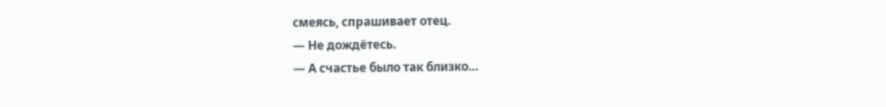смеясь, спрашивает отец.
— Не дождётесь.
— А счастье было так близко…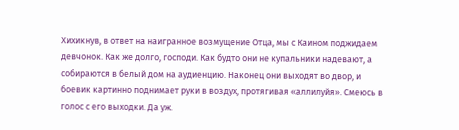Хихикнув, в ответ на наигранное возмущение Отца, мы с Каином поджидаем девчонок. Как же долго, господи. Как будто они не купальники надевают, а собираются в белый дом на аудиенцию. Наконец они выходят во двор, и боевик картинно поднимает руки в воздух, протягивая «аллилуйя». Смеюсь в голос с его выходки. Да уж.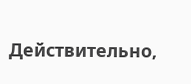Действительно,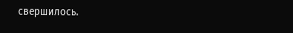свершилось.